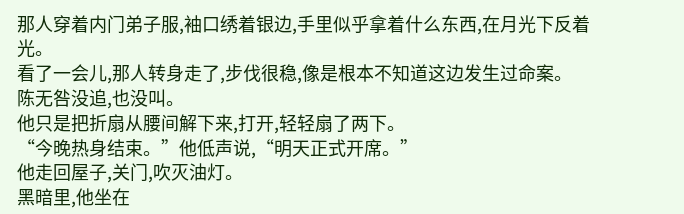那人穿着内门弟子服,袖口绣着银边,手里似乎拿着什么东西,在月光下反着光。
看了一会儿,那人转身走了,步伐很稳,像是根本不知道这边发生过命案。
陈无咎没追,也没叫。
他只是把折扇从腰间解下来,打开,轻轻扇了两下。
“今晚热身结束。”他低声说,“明天正式开席。”
他走回屋子,关门,吹灭油灯。
黑暗里,他坐在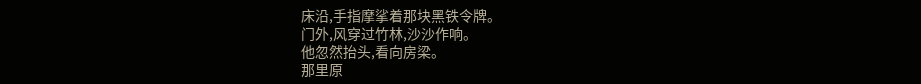床沿,手指摩挲着那块黑铁令牌。
门外,风穿过竹林,沙沙作响。
他忽然抬头,看向房梁。
那里原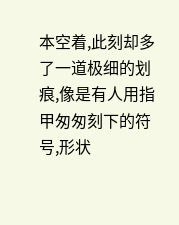本空着,此刻却多了一道极细的划痕,像是有人用指甲匆匆刻下的符号,形状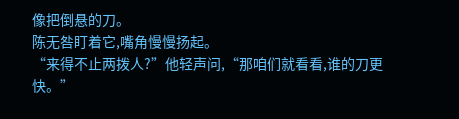像把倒悬的刀。
陈无咎盯着它,嘴角慢慢扬起。
“来得不止两拨人?”他轻声问,“那咱们就看看,谁的刀更快。”